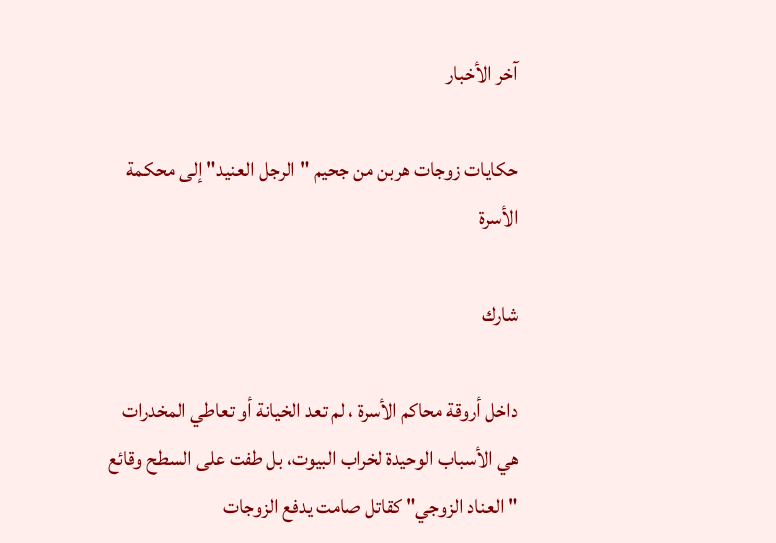آخر الأخبار

حكايات زوجات هربن من جحيم "الرجل العنيد" إلى محكمة الأسرة

شارك

داخل أروقة محاكم الأسرة ، لم تعد الخيانة أو تعاطي المخدرات هي الأسباب الوحيدة لخراب البيوت، بل طفت على السطح وقائع "العناد الزوجي" كقاتل صامت يدفع الزوجات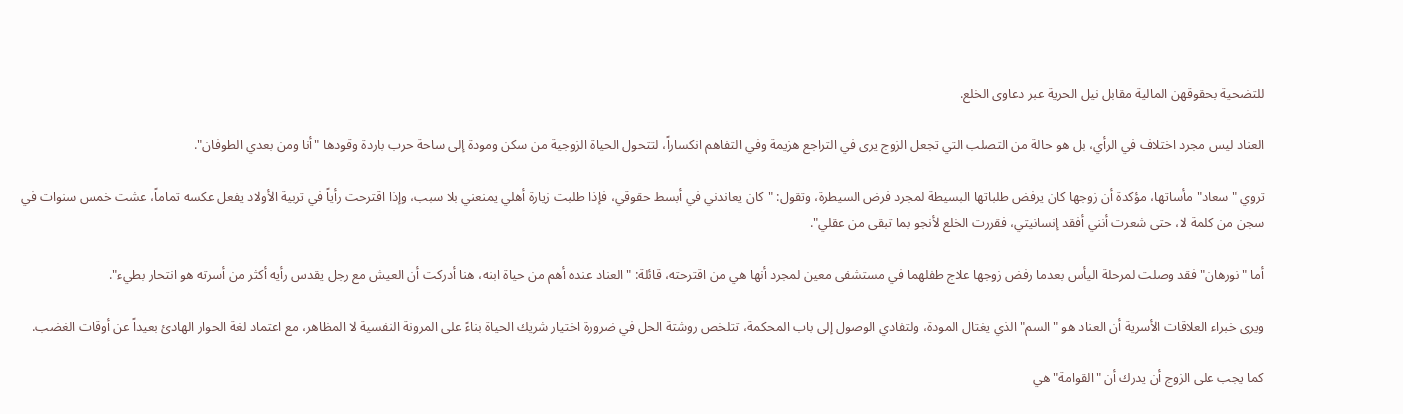للتضحية بحقوقهن المالية مقابل نيل الحرية عبر دعاوى الخلع.

العناد ليس مجرد اختلاف في الرأي، بل هو حالة من التصلب التي تجعل الزوج يرى في التراجع هزيمة وفي التفاهم انكساراً، لتتحول الحياة الزوجية من سكن ومودة إلى ساحة حرب باردة وقودها "أنا ومن بعدي الطوفان".

تروي "سعاد" مأساتها، مؤكدة أن زوجها كان يرفض طلباتها البسيطة لمجرد فرض السيطرة، وتقول: "كان يعاندني في أبسط حقوقي، فإذا طلبت زيارة أهلي يمنعني بلا سبب، وإذا اقترحت رأياً في تربية الأولاد يفعل عكسه تماماً، عشت خمس سنوات في سجن من كلمة لا، حتى شعرت أنني أفقد إنسانيتي، فقررت الخلع لأنجو بما تبقى من عقلي".

أما "نورهان" فقد وصلت لمرحلة اليأس بعدما رفض زوجها علاج طفلهما في مستشفى معين لمجرد أنها هي من اقترحته، قائلة: "العناد عنده أهم من حياة ابنه، هنا أدركت أن العيش مع رجل يقدس رأيه أكثر من أسرته هو انتحار بطيء".

ويرى خبراء العلاقات الأسرية أن العناد هو "السم" الذي يغتال المودة، ولتفادي الوصول إلى باب المحكمة، تتلخص روشتة الحل في ضرورة اختيار شريك الحياة بناءً على المرونة النفسية لا المظاهر، مع اعتماد لغة الحوار الهادئ بعيداً عن أوقات الغضب.

كما يجب على الزوج أن يدرك أن "القوامة" هي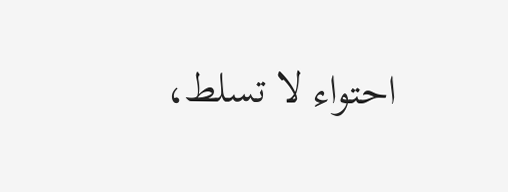احتواء لا تسلط،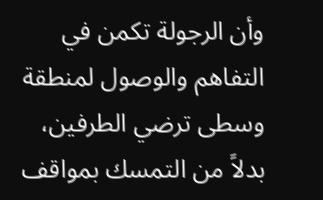وأن الرجولة تكمن في التفاهم والوصول لمنطقة وسطى ترضي الطرفين، بدلاً من التمسك بمواقف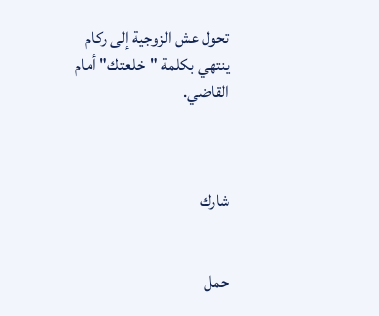تحول عش الزوجية إلى ركام ينتهي بكلمة "خلعتك" أمام القاضي.



شارك


حمل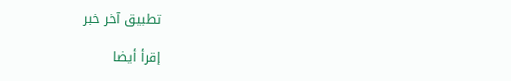تطبيق آخر خبر

إقرأ أيضا